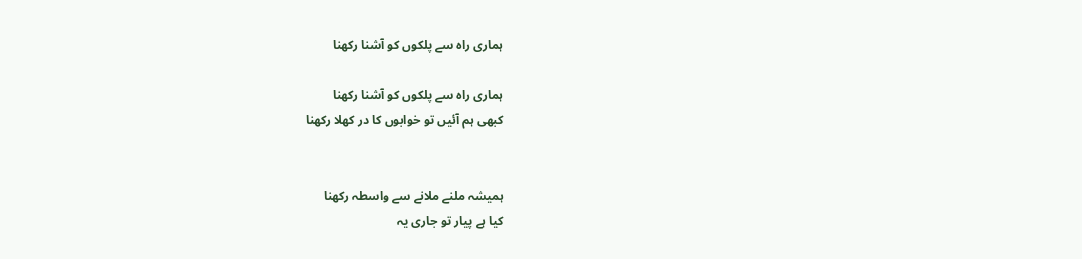ہماری راہ سے پلکوں کو آشنا رکھنا

ہماری راہ سے پلکوں کو آشنا رکھنا
کبھی ہم آئیں تو خوابوں کا در کھلا رکھنا


ہمیشہ ملنے ملانے سے واسطہ رکھنا
کیا ہے پیار تو جاری یہ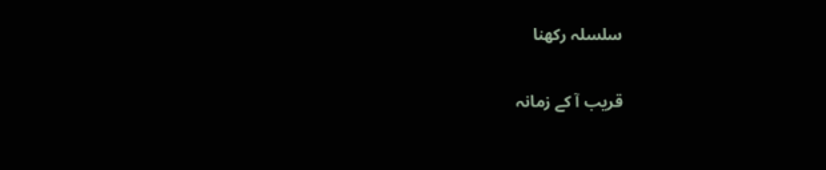سلسلہ رکھنا


قریب آ کے زمانہ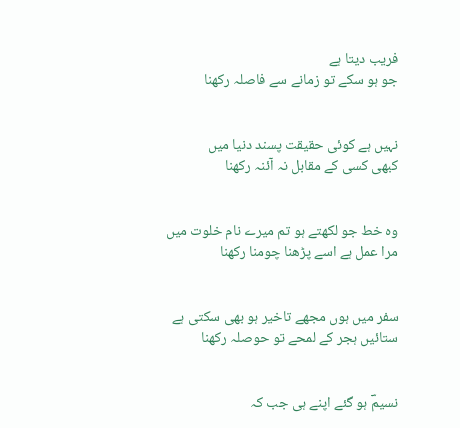فریب دیتا ہے
جو ہو سکے تو زمانے سے فاصلہ رکھنا


نہیں ہے کوئی حقیقت پسند دنیا میں
کبھی کسی کے مقابل نہ آئنہ رکھنا


وہ خط جو لکھتے ہو تم میرے نام خلوت میں
مرا عمل ہے اسے پڑھنا چومنا رکھنا


سفر میں ہوں مجھے تاخیر ہو بھی سکتی ہے
ستائیں ہجر کے لمحے تو حوصلہ رکھنا


نسیمؔ ہو گئے اپنے ہی جب کہ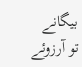بیگانے
تو آرزوئے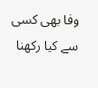وفا بھی کسی سے کیا رکھنا